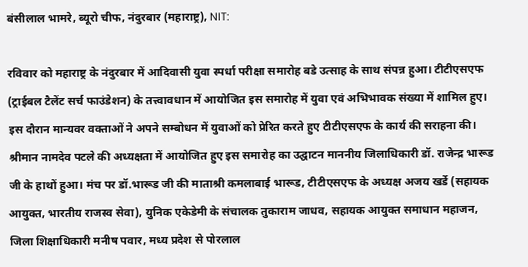बंसीलाल भामरे, ब्यूरो चीफ, नंदुरबार (महाराष्ट्र), NIT:

रविवार को महाराष्ट्र के नंदुरबार में आदिवासी युवा स्पर्धा परीक्षा समारोह बडे उत्साह के साथ संपन्न हुआ। टीटीएसएफ (ट्राईबल टैलेंट सर्च फाउंडेशन) के तत्त्वावधान में आयोजित इस समारोह में युवा एवं अभिभावक संख्या में शामिल हुए। इस दौरान मान्यवर वक्ताओं ने अपने सम्बोधन में युवाओं को प्रेरित करते हुए टीटीएसएफ के कार्य की सराहना की। श्रीमान नामदेव पटले की अध्यक्षता में आयोजित हुए इस समारोह का उद्घाटन माननीय जिलाधिकारी डॉ. राजेन्द्र भारूड जी के हाथों हुआ। मंच पर डॉ.भारूड जी की माताश्री कमलाबाई भारूड, टीटीएसएफ के अध्यक्ष अजय खर्डे (सहायक आयुक्त, भारतीय राजस्व सेवा), युनिक एकेडेमी के संचालक तुकाराम जाधव, सहायक आयुक्त समाधान महाजन, जिला शिक्षाधिकारी मनीष पवार, मध्य प्रदेश से पोरलाल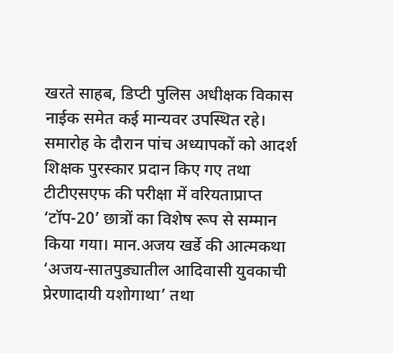खरते साहब, डिप्टी पुलिस अधीक्षक विकास नाईक समेत कई मान्यवर उपस्थित रहे। समारोह के दौरान पांच अध्यापकों को आदर्श शिक्षक पुरस्कार प्रदान किए गए तथा टीटीएसएफ की परीक्षा में वरियताप्राप्त ‘टॉप-20’ छात्रों का विशेष रूप से सम्मान किया गया। मान.अजय खर्डे की आत्मकथा ‘अजय-सातपुड्यातील आदिवासी युवकाची प्रेरणादायी यशोगाथा’ तथा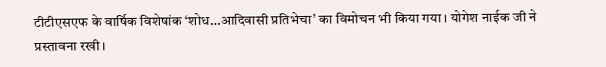टीटीएसएफ के वार्षिक विशेषांक ‘शोध…आदिवासी प्रतिभेचा’ का विमोचन भी किया गया। योगेश नाईक जी ने प्रस्तावना रखी।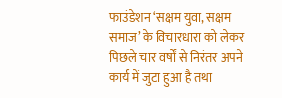फाउंडेशन ‘सक्षम युवा, सक्षम समाज’ के विचारधारा को लेकर पिछले चार वर्षों से निरंतर अपने कार्य में जुटा हुआ है तथा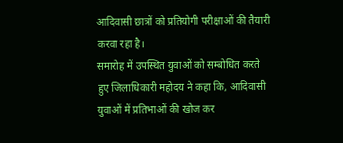आदिवासी छात्रों को प्रतियोगी परीक्षाओं की तैयारी करवा रहा है।
समारोह में उपस्थित युवाओं को सम्बोधित करते हुए जिलाधिकारी महोदय ने कहा कि, आदिवासी युवाओं में प्रतिभाओं की खोज कर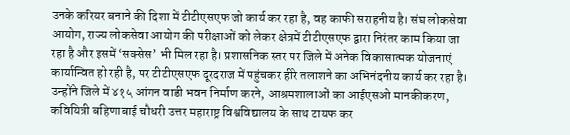उनके करियर बनाने की दिशा में टीटीएसएफ जो कार्य कर रहा है, वह काफी सराहनीय है। संघ लोकसेवा आयोग, राज्य लोकसेवा आयोग की परीक्षाओं को लेकर क्षेत्रमें टीटीएसएफ द्वारा निरंतर काम किया जा रहा है और इसमें ‘सक्सेस’ भी मिल रहा है। प्रशासनिक स्तर पर जिले में अनेक विकासात्मक योजनाएं कार्यान्वित हो रही है, पर टीटीएसएफ दूरदराज में पहुंचकर हीरे तलाशने का अभिनंदनीय कार्य कर रहा है। उन्होंने जिले में ४१५ आंगन वाडी भवन निर्माण करने, आश्रमशालाओं का आईएसओ मानकीकरण, कवियित्री बहिणाबाई चौधरी उत्तर महाराष्ट्र विश्वविद्यालय के साथ टायफ कर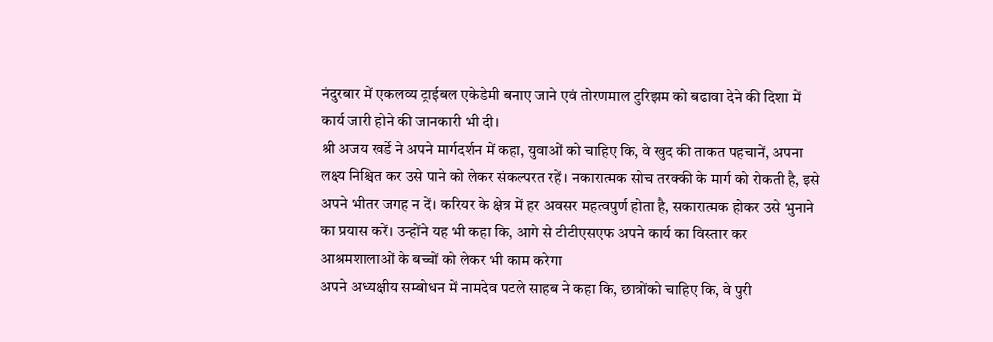नंदुरबार में एकलव्य ट्राईबल एकेडेमी बनाए जाने एवं तोरणमाल टुरिझम को बढावा देने की दिशा में कार्य जारी होने की जानकारी भी दी।
श्री अजय खर्डे ने अपने मार्गदर्शन में कहा, युवाओं को चाहिए कि, वे खुद की ताकत पहचानें, अपना लक्ष्य निश्चित कर उसे पाने को लेकर संकल्परत रहें। नकारात्मक सोच तरक्की के मार्ग को रोकती है, इसे अपने भीतर जगह न दें। करियर के क्षेत्र में हर अवसर महत्वपुर्ण होता है, सकारात्मक होकर उसे भुनाने का प्रयास करें। उन्होंने यह भी कहा कि, आगे से टीटीएसएफ अपने कार्य का विस्तार कर आश्रमशालाओं के बच्चों को लेकर भी काम करेगा
अपने अध्यक्षीय सम्बोधन में नामदेव पटले साहब ने कहा कि, छात्रोंको चाहिए कि, वे पुरी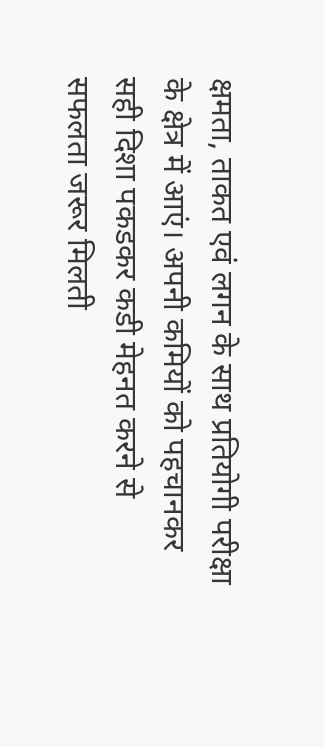क्षमता, ताकत एवं लगन के साथ प्रतियोगी परीक्षा के क्षेत्र में आएं। अपनी कमियों को पहचानकर सही दिशा पकडकर कडी मेहनत करने से सफलता जरूर मिलती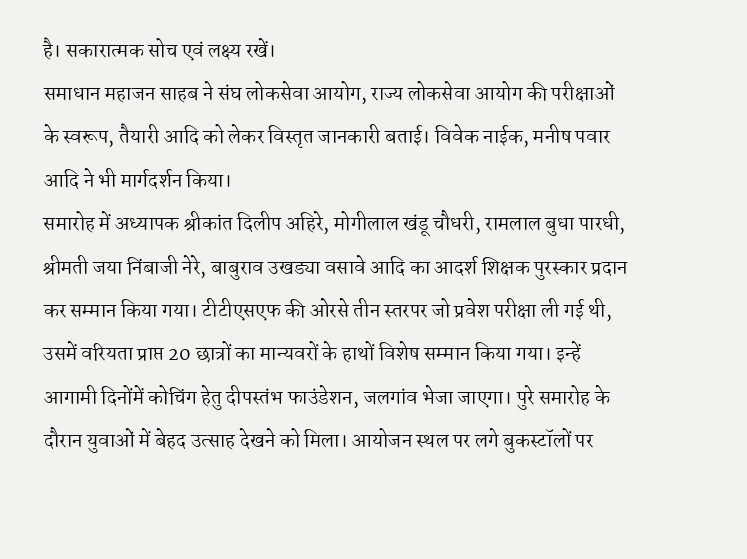है। सकारात्मक सोच एवं लक्ष्य रखें।
समाधान महाजन साहब ने संघ लोकसेवा आयोग, राज्य लोकसेवा आयोग की परीक्षाओं के स्वरूप, तैयारी आदि को लेकर विस्तृत जानकारी बताई। विवेक नाईक, मनीष पवार आदि ने भी मार्गदर्शन किया।
समारोह में अध्यापक श्रीकांत दिलीप अहिरे, मोगीलाल खंडू चौधरी, रामलाल बुधा पारधी, श्रीमती जया निंबाजी नेरे, बाबुराव उखड्या वसावे आदि का आदर्श शिक्षक पुरस्कार प्रदान कर सम्मान किया गया। टीटीएसएफ की ओरसे तीन स्तरपर जो प्रवेश परीक्षा ली गई थी, उसमें वरियता प्राप्त 20 छात्रों का मान्यवरों के हाथों विशेष सम्मान किया गया। इन्हें आगामी दिनोंमें कोचिंग हेतु दीपस्तंभ फाउंडेशन, जलगांव भेजा जाएगा। पुरे समारोह के दौरान युवाओं में बेहद उत्साह देखने को मिला। आयोजन स्थल पर लगे बुकस्टॉलों पर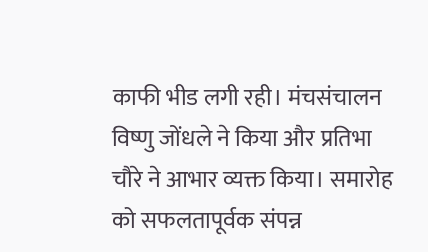काफी भीड लगी रही। मंचसंचालन विष्णु जोंधले ने किया और प्रतिभा चौरे ने आभार व्यक्त किया। समारोह को सफलतापूर्वक संपन्न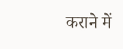कराने में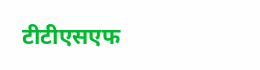टीटीएसएफ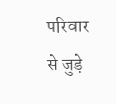परिवार से जुड़े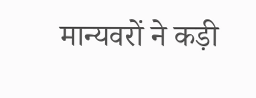मान्यवरों ने कड़ी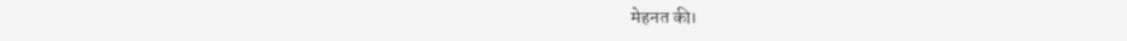मेहनत की।